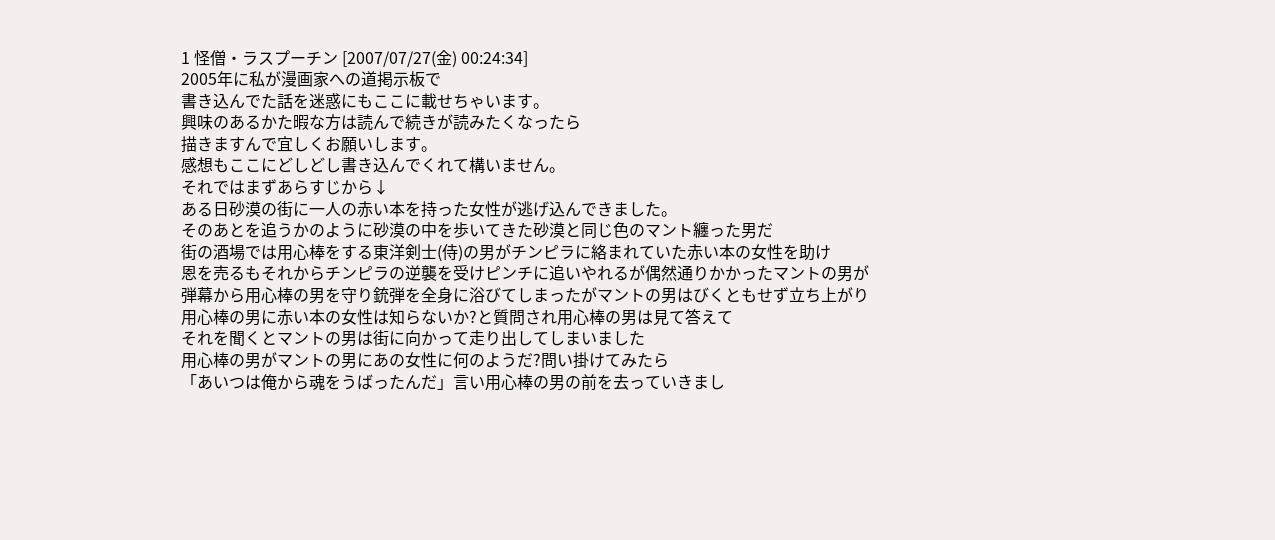1 怪僧・ラスプーチン [2007/07/27(金) 00:24:34]
2005年に私が漫画家への道掲示板で
書き込んでた話を迷惑にもここに載せちゃいます。
興味のあるかた暇な方は読んで続きが読みたくなったら
描きますんで宜しくお願いします。
感想もここにどしどし書き込んでくれて構いません。
それではまずあらすじから↓
ある日砂漠の街に一人の赤い本を持った女性が逃げ込んできました。
そのあとを追うかのように砂漠の中を歩いてきた砂漠と同じ色のマント纏った男だ
街の酒場では用心棒をする東洋剣士(侍)の男がチンピラに絡まれていた赤い本の女性を助け
恩を売るもそれからチンピラの逆襲を受けピンチに追いやれるが偶然通りかかったマントの男が
弾幕から用心棒の男を守り銃弾を全身に浴びてしまったがマントの男はびくともせず立ち上がり
用心棒の男に赤い本の女性は知らないか?と質問され用心棒の男は見て答えて
それを聞くとマントの男は街に向かって走り出してしまいました
用心棒の男がマントの男にあの女性に何のようだ?問い掛けてみたら
「あいつは俺から魂をうばったんだ」言い用心棒の男の前を去っていきまし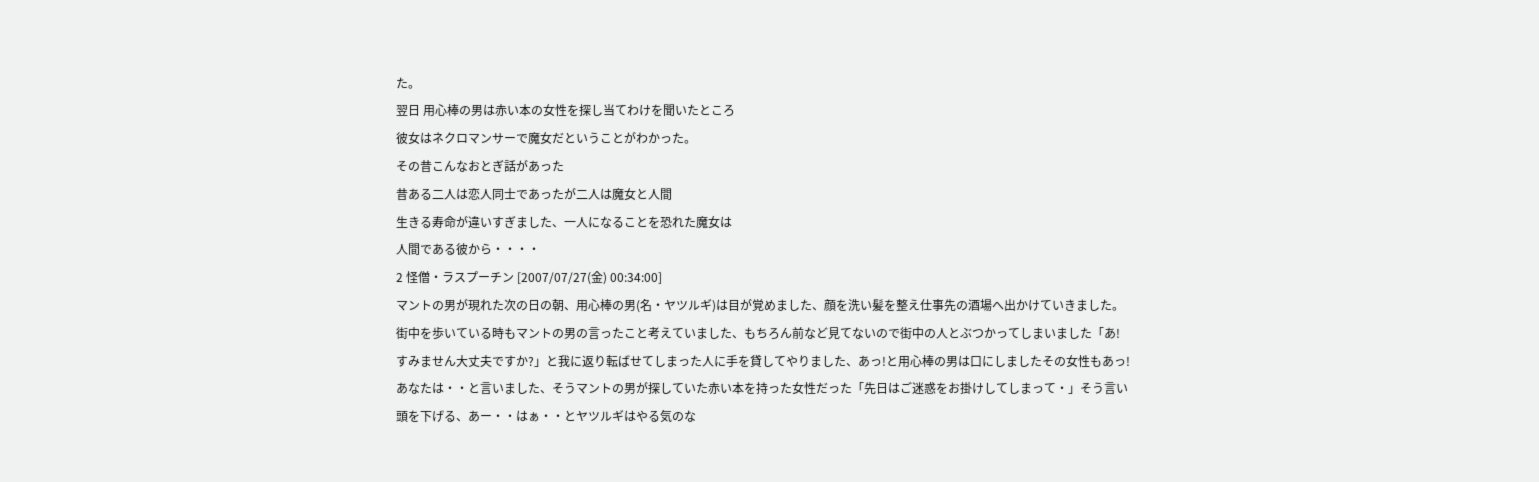た。
翌日 用心棒の男は赤い本の女性を探し当てわけを聞いたところ
彼女はネクロマンサーで魔女だということがわかった。
その昔こんなおとぎ話があった
昔ある二人は恋人同士であったが二人は魔女と人間
生きる寿命が違いすぎました、一人になることを恐れた魔女は
人間である彼から・・・・
2 怪僧・ラスプーチン [2007/07/27(金) 00:34:00]
マントの男が現れた次の日の朝、用心棒の男(名・ヤツルギ)は目が覚めました、顔を洗い髪を整え仕事先の酒場へ出かけていきました。街中を歩いている時もマントの男の言ったこと考えていました、もちろん前など見てないので街中の人とぶつかってしまいました「あ!すみません大丈夫ですか?」と我に返り転ばせてしまった人に手を貸してやりました、あっ!と用心棒の男は口にしましたその女性もあっ!あなたは・・と言いました、そうマントの男が探していた赤い本を持った女性だった「先日はご迷惑をお掛けしてしまって・」そう言い頭を下げる、あー・・はぁ・・とヤツルギはやる気のな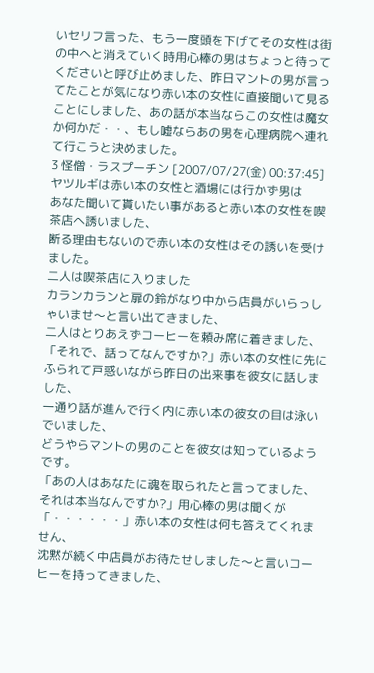いセリフ言った、もう一度頭を下げてその女性は街の中へと消えていく時用心棒の男はちょっと待ってくださいと呼び止めました、昨日マントの男が言ってたことが気になり赤い本の女性に直接聞いて見ることにしました、あの話が本当ならこの女性は魔女か何かだ・・、もし嘘ならあの男を心理病院へ連れて行こうと決めました。
3 怪僧・ラスプーチン [2007/07/27(金) 00:37:45]
ヤツルギは赤い本の女性と酒場には行かず男は
あなた聞いて貰いたい事があると赤い本の女性を喫茶店へ誘いました、
断る理由もないので赤い本の女性はその誘いを受けました。
二人は喫茶店に入りました
カランカランと扉の鈴がなり中から店員がいらっしゃいませ〜と言い出てきました、
二人はとりあえずコーヒーを頼み席に着きました、
「それで、話ってなんですか?」赤い本の女性に先にふられて戸惑いながら昨日の出来事を彼女に話しました、
一通り話が進んで行く内に赤い本の彼女の目は泳いでいました、
どうやらマントの男のことを彼女は知っているようです。
「あの人はあなたに魂を取られたと言ってました、それは本当なんですか?」用心棒の男は聞くが
「・・・・・・」赤い本の女性は何も答えてくれません、
沈黙が続く中店員がお待たせしました〜と言いコーヒーを持ってきました、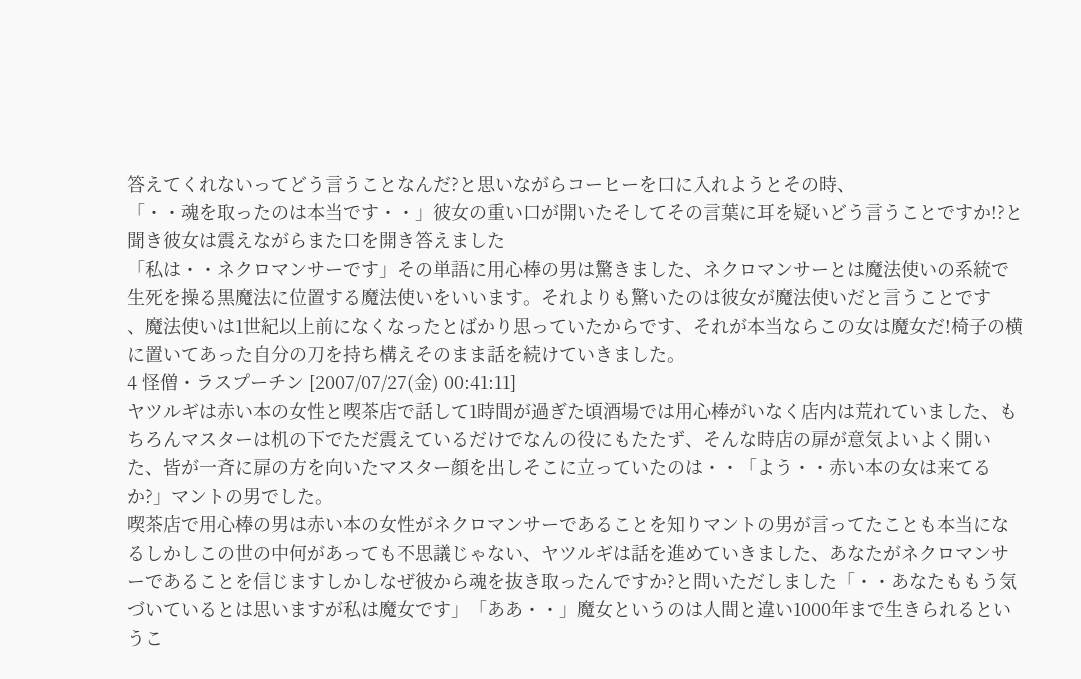答えてくれないってどう言うことなんだ?と思いながらコーヒーを口に入れようとその時、
「・・魂を取ったのは本当です・・」彼女の重い口が開いたそしてその言葉に耳を疑いどう言うことですか!?と聞き彼女は震えながらまた口を開き答えました
「私は・・ネクロマンサーです」その単語に用心棒の男は驚きました、ネクロマンサーとは魔法使いの系統で生死を操る黒魔法に位置する魔法使いをいいます。それよりも驚いたのは彼女が魔法使いだと言うことです
、魔法使いは1世紀以上前になくなったとばかり思っていたからです、それが本当ならこの女は魔女だ!椅子の横に置いてあった自分の刀を持ち構えそのまま話を続けていきました。
4 怪僧・ラスプーチン [2007/07/27(金) 00:41:11]
ヤツルギは赤い本の女性と喫茶店で話して1時間が過ぎた頃酒場では用心棒がいなく店内は荒れていました、もちろんマスターは机の下でただ震えているだけでなんの役にもたたず、そんな時店の扉が意気よいよく開いた、皆が一斉に扉の方を向いたマスター顔を出しそこに立っていたのは・・「よう・・赤い本の女は来てるか?」マントの男でした。
喫茶店で用心棒の男は赤い本の女性がネクロマンサーであることを知りマントの男が言ってたことも本当になるしかしこの世の中何があっても不思議じゃない、ヤツルギは話を進めていきました、あなたがネクロマンサーであることを信じますしかしなぜ彼から魂を抜き取ったんですか?と問いただしました「・・あなたももう気づいているとは思いますが私は魔女です」「ああ・・」魔女というのは人間と違い1000年まで生きられるというこ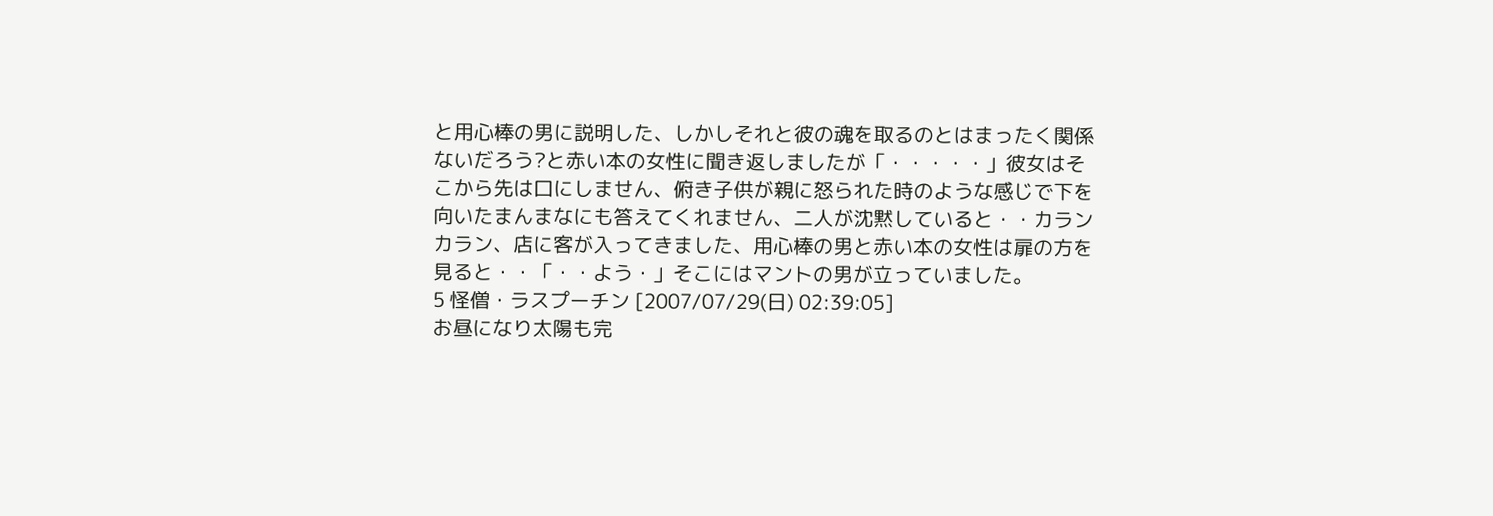と用心棒の男に説明した、しかしそれと彼の魂を取るのとはまったく関係ないだろう?と赤い本の女性に聞き返しましたが「・・・・・」彼女はそこから先は口にしません、俯き子供が親に怒られた時のような感じで下を向いたまんまなにも答えてくれません、二人が沈黙していると・・カランカラン、店に客が入ってきました、用心棒の男と赤い本の女性は扉の方を見ると・・「・・よう・」そこにはマントの男が立っていました。
5 怪僧・ラスプーチン [2007/07/29(日) 02:39:05]
お昼になり太陽も完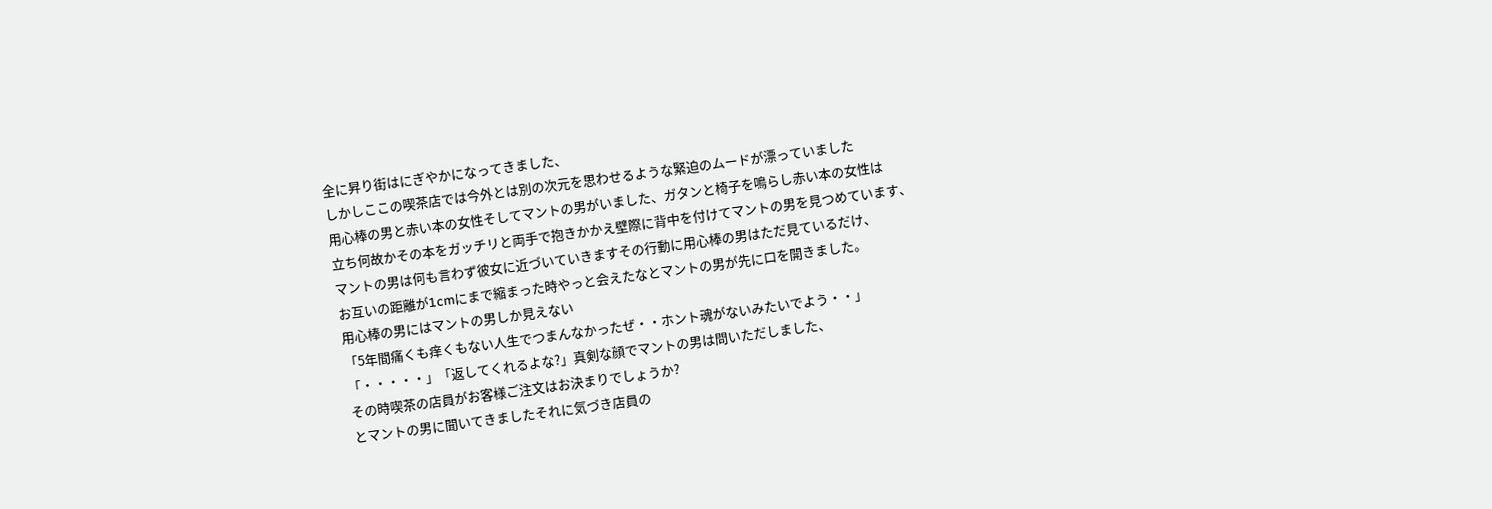全に昇り街はにぎやかになってきました、
しかしここの喫茶店では今外とは別の次元を思わせるような緊迫のムードが漂っていました
用心棒の男と赤い本の女性そしてマントの男がいました、ガタンと椅子を鳴らし赤い本の女性は
立ち何故かその本をガッチリと両手で抱きかかえ壁際に背中を付けてマントの男を見つめています、
マントの男は何も言わず彼女に近づいていきますその行動に用心棒の男はただ見ているだけ、
お互いの距離が1cmにまで縮まった時やっと会えたなとマントの男が先に口を開きました。
用心棒の男にはマントの男しか見えない
「5年間痛くも痒くもない人生でつまんなかったぜ・・ホント魂がないみたいでよう・・」
「・・・・・」「返してくれるよな?」真剣な顔でマントの男は問いただしました、
その時喫茶の店員がお客様ご注文はお決まりでしょうか?
とマントの男に聞いてきましたそれに気づき店員の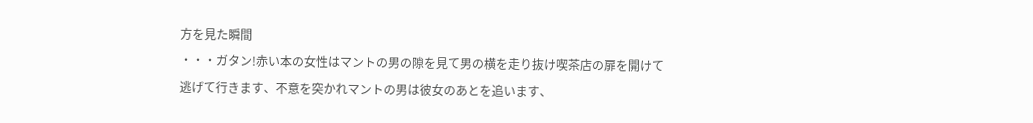方を見た瞬間
・・・ガタン!赤い本の女性はマントの男の隙を見て男の横を走り抜け喫茶店の扉を開けて
逃げて行きます、不意を突かれマントの男は彼女のあとを追います、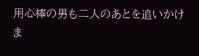用心棒の男も二人のあとを追いかけま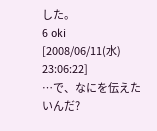した。
6 oki [2008/06/11(水) 23:06:22]
…で、なにを伝えたいんだ?